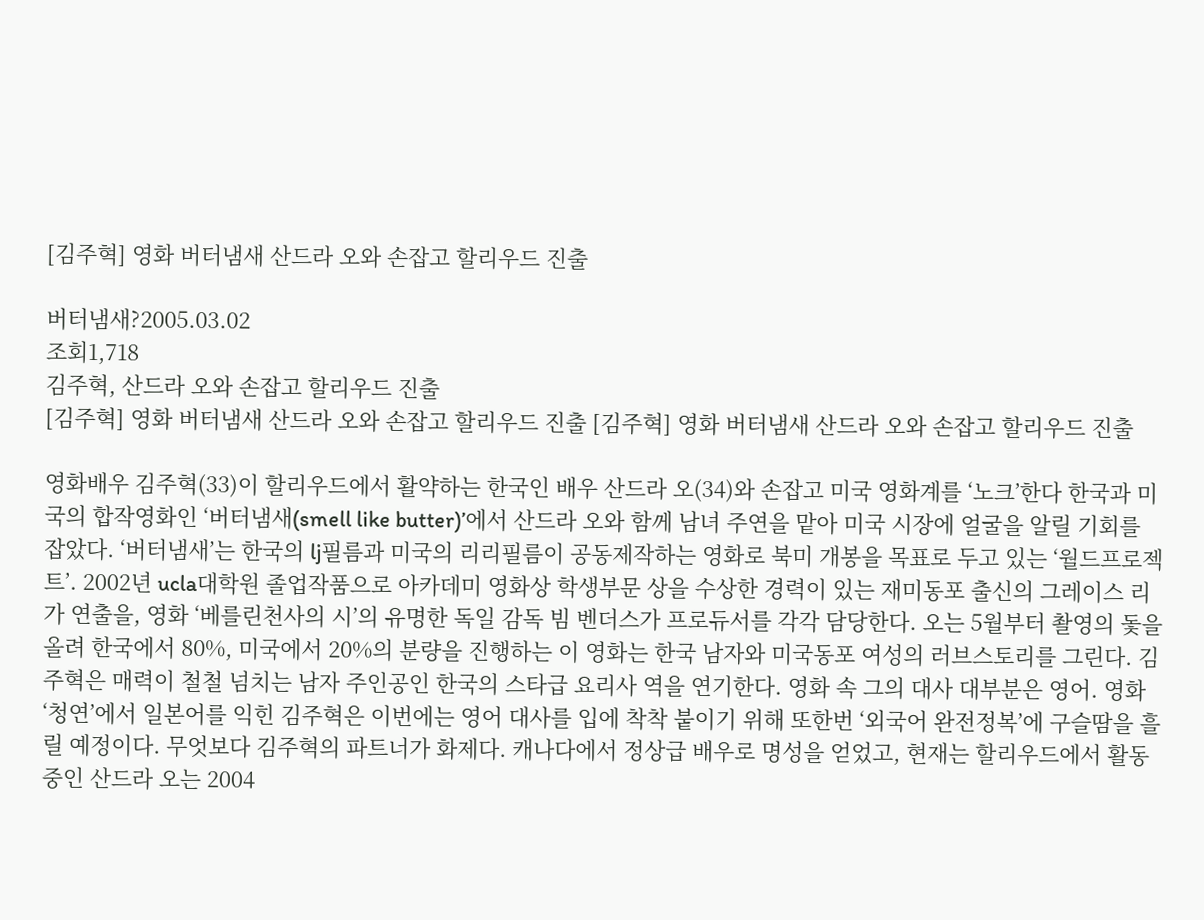[김주혁] 영화 버터냄새 산드라 오와 손잡고 할리우드 진출

버터냄새?2005.03.02
조회1,718
김주혁, 산드라 오와 손잡고 할리우드 진출
[김주혁] 영화 버터냄새 산드라 오와 손잡고 할리우드 진출 [김주혁] 영화 버터냄새 산드라 오와 손잡고 할리우드 진출

영화배우 김주혁(33)이 할리우드에서 활약하는 한국인 배우 산드라 오(34)와 손잡고 미국 영화계를 ‘노크’한다 한국과 미국의 합작영화인 ‘버터냄새(smell like butter)’에서 산드라 오와 함께 남녀 주연을 맡아 미국 시장에 얼굴을 알릴 기회를 잡았다. ‘버터냄새’는 한국의 lj필름과 미국의 리리필름이 공동제작하는 영화로 북미 개봉을 목표로 두고 있는 ‘월드프로젝트’. 2002년 ucla대학원 졸업작품으로 아카데미 영화상 학생부문 상을 수상한 경력이 있는 재미동포 출신의 그레이스 리가 연출을, 영화 ‘베를린천사의 시’의 유명한 독일 감독 빔 벤더스가 프로듀서를 각각 담당한다. 오는 5월부터 촬영의 돛을 올려 한국에서 80%, 미국에서 20%의 분량을 진행하는 이 영화는 한국 남자와 미국동포 여성의 러브스토리를 그린다. 김주혁은 매력이 철철 넘치는 남자 주인공인 한국의 스타급 요리사 역을 연기한다. 영화 속 그의 대사 대부분은 영어. 영화 ‘청연’에서 일본어를 익힌 김주혁은 이번에는 영어 대사를 입에 착착 붙이기 위해 또한번 ‘외국어 완전정복’에 구슬땀을 흘릴 예정이다. 무엇보다 김주혁의 파트너가 화제다. 캐나다에서 정상급 배우로 명성을 얻었고, 현재는 할리우드에서 활동 중인 산드라 오는 2004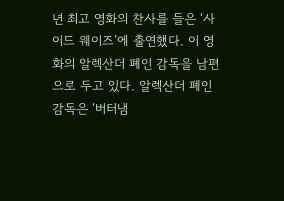년 최고 영화의 찬사를 들은 ‘사이드 웨이즈’에 출연했다. 이 영화의 알렉산더 폐인 감독을 남편으로 두고 있다. 알렉산더 폐인 감독은 ‘버터냄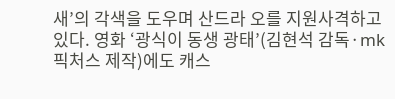새’의 각색을 도우며 산드라 오를 지원사격하고 있다. 영화 ‘광식이 동생 광태’(김현석 감독·mk픽처스 제작)에도 캐스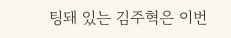팅돼 있는 김주혁은 이번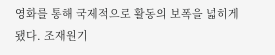영화를 통해 국제적으로 활동의 보폭을 넓히게 됐다. 조재원기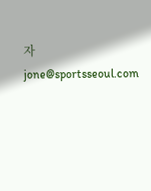자 jone@sportsseoul.com